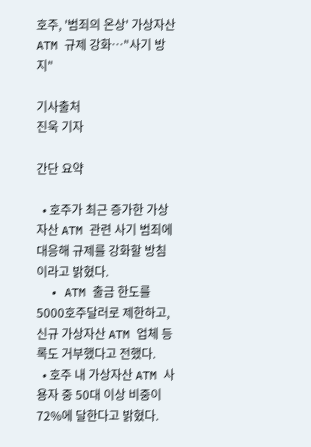호주, '범죄의 온상' 가상자산 ATM 규제 강화…"사기 방지"

기사출처
진욱 기자

간단 요약

  • 호주가 최근 증가한 가상자산 ATM 관련 사기 범죄에 대응해 규제를 강화할 방침이라고 밝혔다.
  • ATM 출금 한도를 5000호주달러로 제한하고, 신규 가상자산 ATM 업체 등록도 거부했다고 전했다.
  • 호주 내 가상자산 ATM 사용자 중 50대 이상 비중이 72%에 달한다고 밝혔다.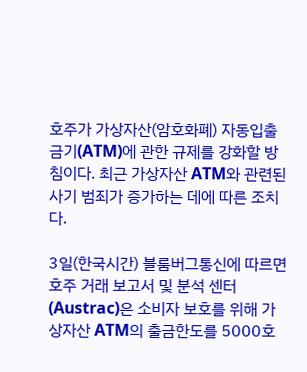호주가 가상자산(암호화폐) 자동입출금기(ATM)에 관한 규제를 강화할 방침이다. 최근 가상자산 ATM와 관련된 사기 범죄가 증가하는 데에 따른 조치다.

3일(한국시간) 블룸버그통신에 따르면 호주 거래 보고서 및 분석 센터(Austrac)은 소비자 보호를 위해 가상자산 ATM의 출금한도를 5000호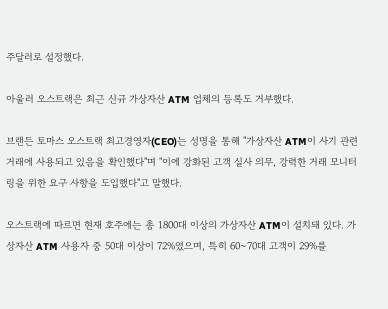주달러로 설정했다.

아울러 오스트랙은 최근 신규 가상자산 ATM 업체의 등록도 거부했다.

브랜든 토마스 오스트랙 최고경영자(CEO)는 성명을 통해 "가상자산 ATM이 사기 관련 거래에 사용되고 있음을 확인했다"며 "이에 강화된 고객 실사 의무, 강력한 거래 모니터링을 위한 요구 사항을 도입했다"고 말했다.

오스트랙에 따르면 현재 호주에는 총 1800대 이상의 가상자산 ATM이 설치돼 있다. 가상자산 ATM 사용자 중 50대 이상이 72%였으며, 특히 60~70대 고객이 29%를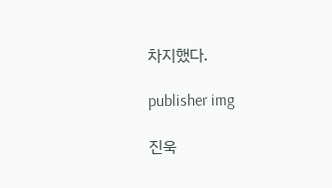차지했다.

publisher img

진욱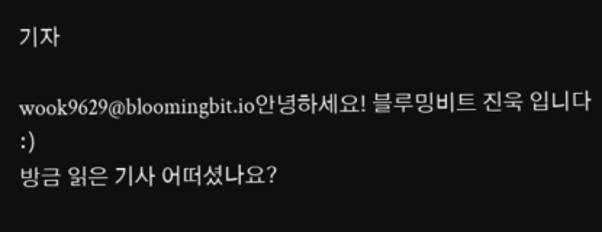기자

wook9629@bloomingbit.io안녕하세요! 블루밍비트 진욱 입니다 :)
방금 읽은 기사 어떠셨나요?